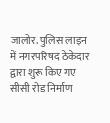जालोर. पुलिस लाइन में नगरपरिषद ठेकेदार द्वारा शुरू किए गए सीसी रोड निर्माण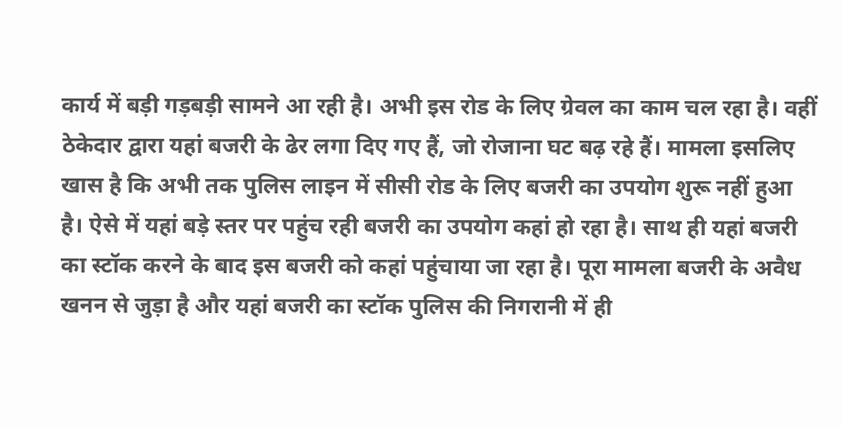कार्य में बड़ी गड़बड़ी सामने आ रही है। अभी इस रोड के लिए ग्रेवल का काम चल रहा है। वहीं ठेकेदार द्वारा यहां बजरी के ढेर लगा दिए गए हैं, जो रोजाना घट बढ़ रहे हैं। मामला इसलिए खास है कि अभी तक पुलिस लाइन में सीसी रोड के लिए बजरी का उपयोग शुरू नहीं हुआ है। ऐसे में यहां बड़े स्तर पर पहुंच रही बजरी का उपयोग कहां हो रहा है। साथ ही यहां बजरी का स्टॉक करने के बाद इस बजरी को कहां पहुंचाया जा रहा है। पूरा मामला बजरी के अवैध खनन से जुड़ा है और यहां बजरी का स्टॉक पुलिस की निगरानी में ही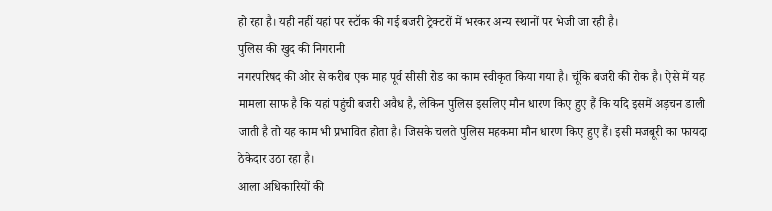हो रहा है। यही नहीं यहां पर स्टॉक की गई बजरी ट्रेक्टरों में भरकर अन्य स्थानों पर भेजी जा रही है।
पुलिस की खुद की निगरानी
नगरपरिषद की ओर से करीब एक माह पूर्व सीसी रोड का काम स्वीकृत किया गया है। चूंकि बजरी की रोक है। ऐसे में यह मामला साफ है कि यहां पहुंची बजरी अवैध है, लेकिन पुलिस इसलिए मौन धारण किए हुए हैं कि यदि इसमें अड़चन डाली जाती है तो यह काम भी प्रभावित होता है। जिसके चलते पुलिस महकमा मौन धारण किए हुए हैं। इसी मजबूरी का फायदा ठेकेदार उठा रहा है।
आला अधिकारियों की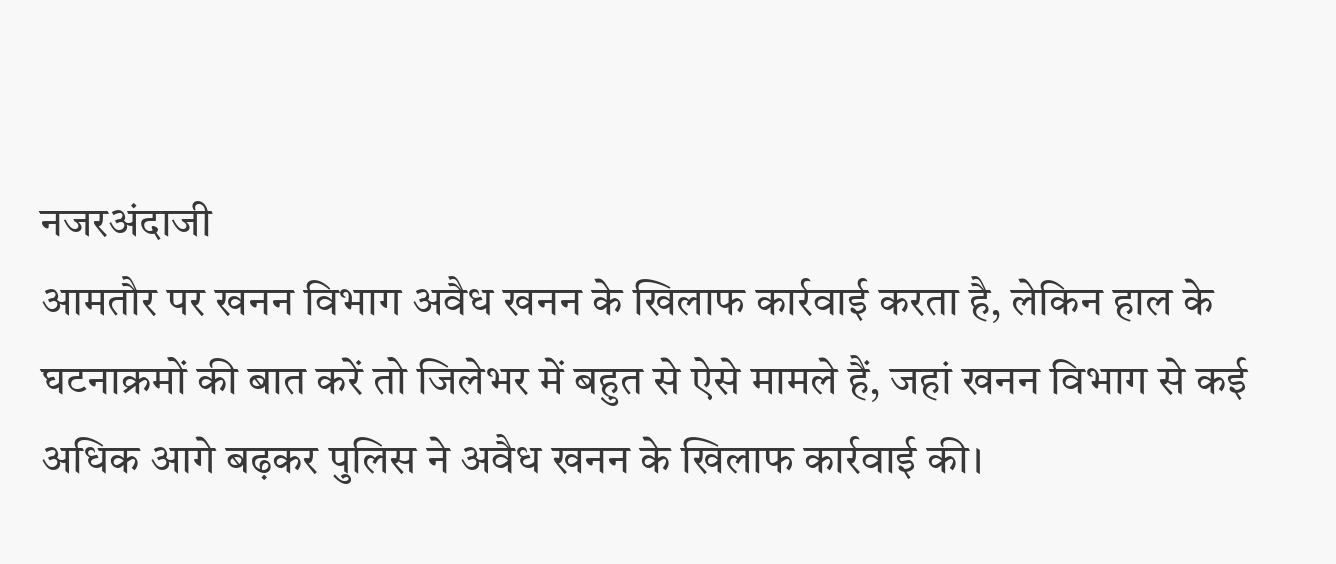नजरअंदाजी
आमतौर पर खनन विभाग अवैध खनन के खिलाफ कार्रवाई करता है, लेकिन हाल के घटनाक्रमों की बात करें तो जिलेभर में बहुत से ऐसे मामले हैं, जहां खनन विभाग से कई अधिक आगे बढ़कर पुलिस ने अवैध खनन के खिलाफ कार्रवाई की।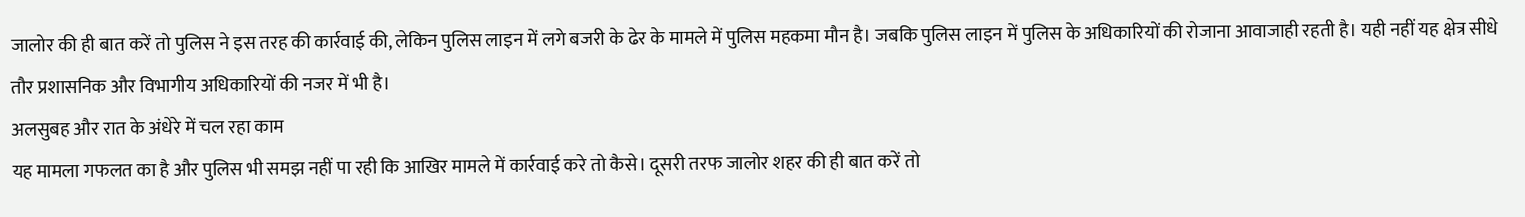जालोर की ही बात करें तो पुलिस ने इस तरह की कार्रवाई की, लेकिन पुलिस लाइन में लगे बजरी के ढेर के मामले में पुलिस महकमा मौन है। जबकि पुलिस लाइन में पुलिस के अधिकारियों की रोजाना आवाजाही रहती है। यही नहीं यह क्षेत्र सीधे तौर प्रशासनिक और विभागीय अधिकारियों की नजर में भी है।
अलसुबह और रात के अंधेरे में चल रहा काम
यह मामला गफलत का है और पुलिस भी समझ नहीं पा रही कि आखिर मामले में कार्रवाई करे तो कैसे। दूसरी तरफ जालोर शहर की ही बात करें तो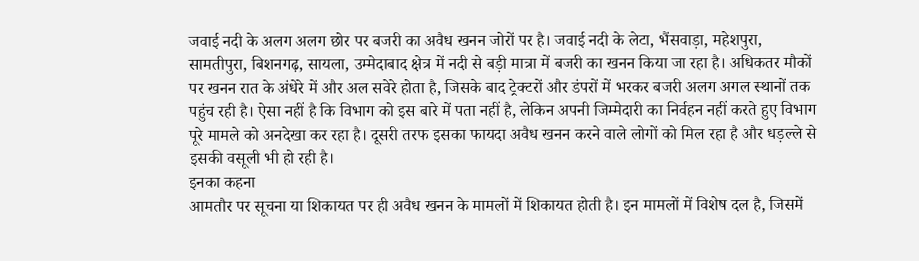जवाई नदी के अलग अलग छोर पर बजरी का अवैध खनन जोरों पर है। जवाई नदी के लेटा, भैंसवाड़ा, महेशपुरा, सामतीपुरा, बिशनगढ़, सायला, उम्मेदाबाद क्षेत्र में नदी से बड़ी मात्रा में बजरी का खनन किया जा रहा है। अधिकतर मौकों पर खनन रात के अंधेरे में और अल सवेरे होता है, जिसके बाद ट्रेक्टरों और डंपरों में भरकर बजरी अलग अगल स्थानों तक पहुंच रही है। ऐसा नहीं है कि विभाग को इस बारे में पता नहीं है, लेकिन अपनी जिम्मेदारी का निर्वहन नहीं करते हुए विभाग पूरे मामले को अनदेखा कर रहा है। दूसरी तरफ इसका फायदा अवैध खनन करने वाले लोगों को मिल रहा है और धड़ल्ले से इसकी वसूली भी हो रही है।
इनका कहना
आमतौर पर सूचना या शिकायत पर ही अवैध खनन के मामलों में शिकायत होती है। इन मामलों में विशेष दल है, जिसमें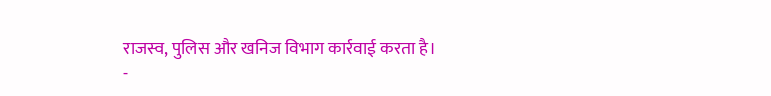राजस्व, पुलिस और खनिज विभाग कार्रवाई करता है।
-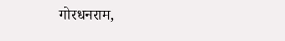गोरधनराम,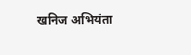खनिज अभियंता